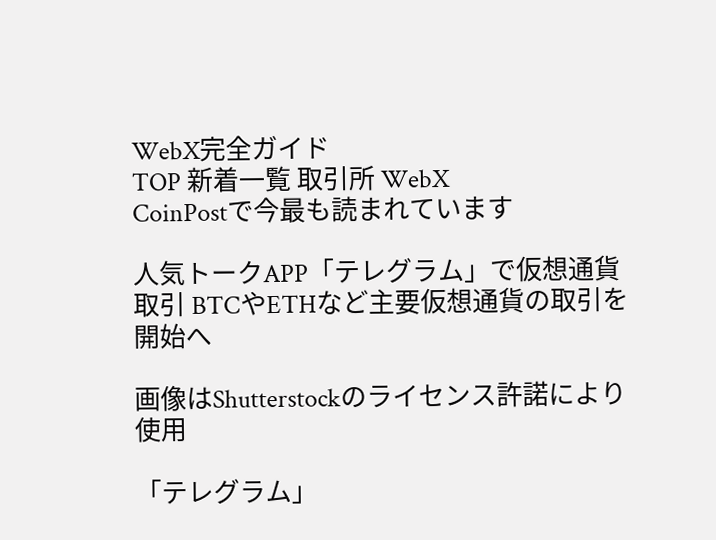WebX完全ガイド
TOP 新着一覧 取引所 WebX
CoinPostで今最も読まれています

人気トークAPP「テレグラム」で仮想通貨取引 BTCやETHなど主要仮想通貨の取引を開始へ

画像はShutterstockのライセンス許諾により使用

「テレグラム」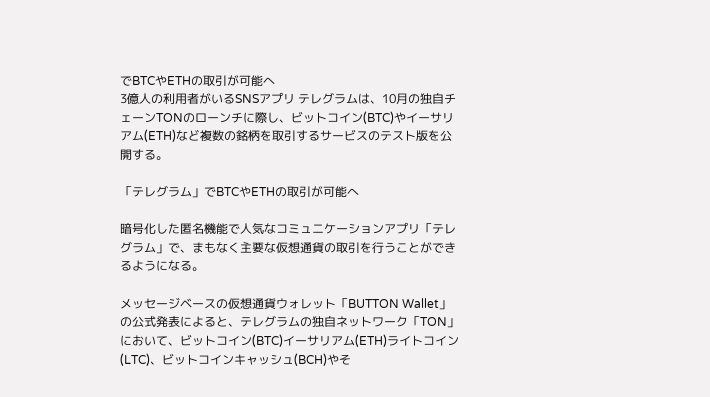でBTCやETHの取引が可能へ
3億人の利用者がいるSNSアプリ テレグラムは、10月の独自チェーンTONのローンチに際し、ビットコイン(BTC)やイーサリアム(ETH)など複数の銘柄を取引するサービスのテスト版を公開する。

「テレグラム」でBTCやETHの取引が可能へ

暗号化した匿名機能で人気なコミュニケーションアプリ「テレグラム」で、まもなく主要な仮想通貨の取引を行うことができるようになる。

メッセージベースの仮想通貨ウォレット「BUTTON Wallet」の公式発表によると、テレグラムの独自ネットワーク「TON」において、ビットコイン(BTC)イーサリアム(ETH)ライトコイン(LTC)、ビットコインキャッシュ(BCH)やそ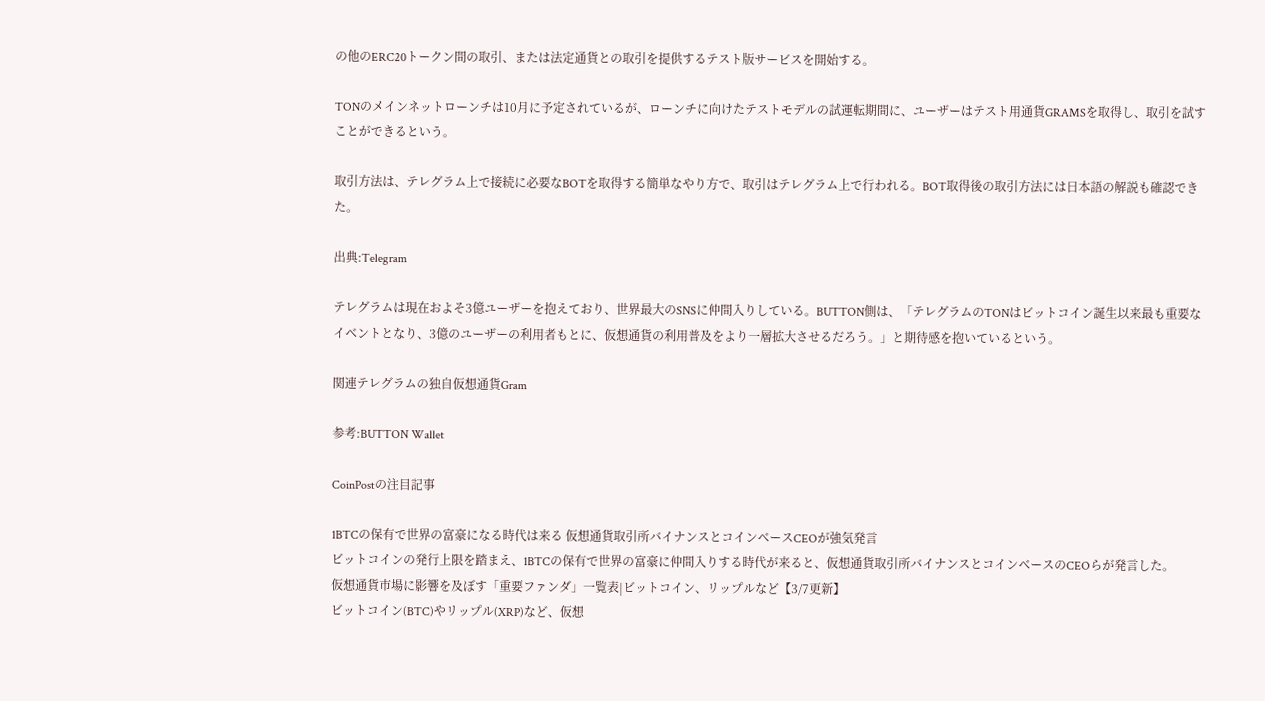の他のERC20トークン間の取引、または法定通貨との取引を提供するテスト版サービスを開始する。

TONのメインネットローンチは10月に予定されているが、ローンチに向けたテストモデルの試運転期間に、ユーザーはテスト用通貨GRAMSを取得し、取引を試すことができるという。

取引方法は、テレグラム上で接続に必要なBOTを取得する簡単なやり方で、取引はテレグラム上で行われる。BOT取得後の取引方法には日本語の解説も確認できた。

出典:Telegram

テレグラムは現在およそ3億ユーザーを抱えており、世界最大のSNSに仲間入りしている。BUTTON側は、「テレグラムのTONはビットコイン誕生以来最も重要なイベントとなり、3億のユーザーの利用者もとに、仮想通貨の利用普及をより一層拡大させるだろう。」と期待感を抱いているという。

関連テレグラムの独自仮想通貨Gram

参考:BUTTON Wallet

CoinPostの注目記事

1BTCの保有で世界の富豪になる時代は来る 仮想通貨取引所バイナンスとコインベースCEOが強気発言
ビットコインの発行上限を踏まえ、1BTCの保有で世界の富豪に仲間入りする時代が来ると、仮想通貨取引所バイナンスとコインベースのCEOらが発言した。
仮想通貨市場に影響を及ぼす「重要ファンダ」一覧表|ビットコイン、リップルなど【3/7更新】
ビットコイン(BTC)やリップル(XRP)など、仮想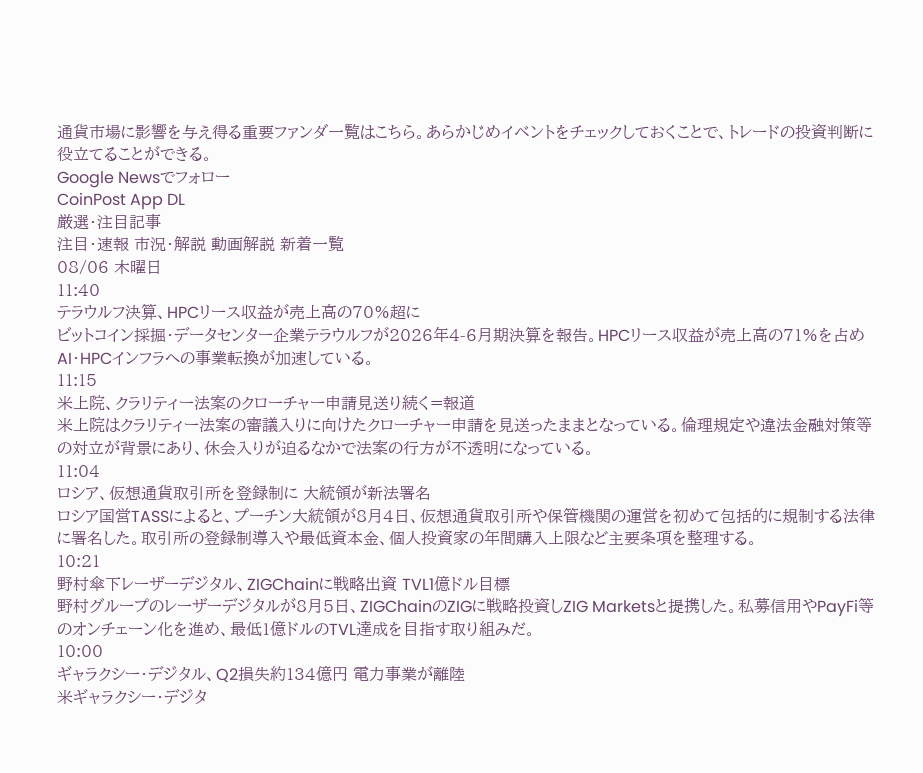通貨市場に影響を与え得る重要ファンダ一覧はこちら。あらかじめイベントをチェックしておくことで、トレードの投資判断に役立てることができる。
Google Newsでフォロー
CoinPost App DL
厳選・注目記事
注目・速報 市況・解説 動画解説 新着一覧
08/06 木曜日
11:40
テラウルフ決算、HPCリース収益が売上高の70%超に
ビットコイン採掘・データセンター企業テラウルフが2026年4-6月期決算を報告。HPCリース収益が売上高の71%を占めAI・HPCインフラへの事業転換が加速している。
11:15
米上院、クラリティー法案のクローチャー申請見送り続く=報道
米上院はクラリティー法案の審議入りに向けたクローチャー申請を見送ったままとなっている。倫理規定や違法金融対策等の対立が背景にあり、休会入りが迫るなかで法案の行方が不透明になっている。
11:04
ロシア、仮想通貨取引所を登録制に 大統領が新法署名
ロシア国営TASSによると、プーチン大統領が8月4日、仮想通貨取引所や保管機関の運営を初めて包括的に規制する法律に署名した。取引所の登録制導入や最低資本金、個人投資家の年間購入上限など主要条項を整理する。
10:21
野村傘下レーザーデジタル、ZIGChainに戦略出資 TVL1億ドル目標
野村グループのレーザーデジタルが8月5日、ZIGChainのZIGに戦略投資しZIG Marketsと提携した。私募信用やPayFi等のオンチェーン化を進め、最低1億ドルのTVL達成を目指す取り組みだ。
10:00
ギャラクシー・デジタル、Q2損失約134億円 電力事業が離陸
米ギャラクシー・デジタ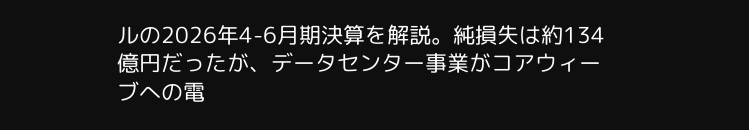ルの2026年4-6月期決算を解説。純損失は約134億円だったが、データセンター事業がコアウィーブへの電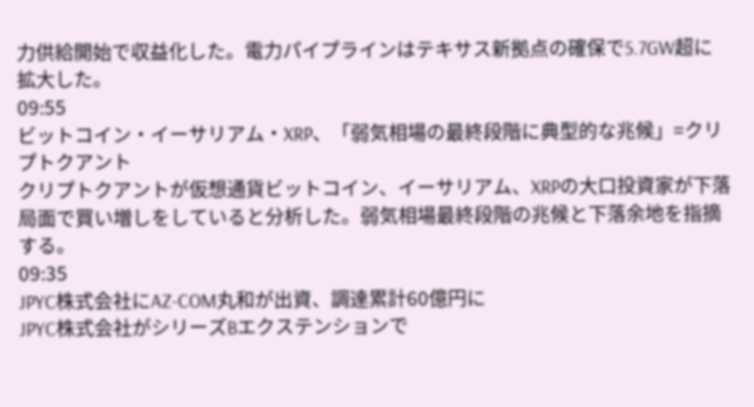力供給開始で収益化した。電力パイプラインはテキサス新拠点の確保で5.7GW超に拡大した。
09:55
ビットコイン・イーサリアム・XRP、「弱気相場の最終段階に典型的な兆候」=クリプトクアント
クリプトクアントが仮想通貨ビットコイン、イーサリアム、XRPの大口投資家が下落局面で買い増しをしていると分析した。弱気相場最終段階の兆候と下落余地を指摘する。
09:35
JPYC株式会社にAZ-COM丸和が出資、調達累計60億円に
JPYC株式会社がシリーズBエクステンションで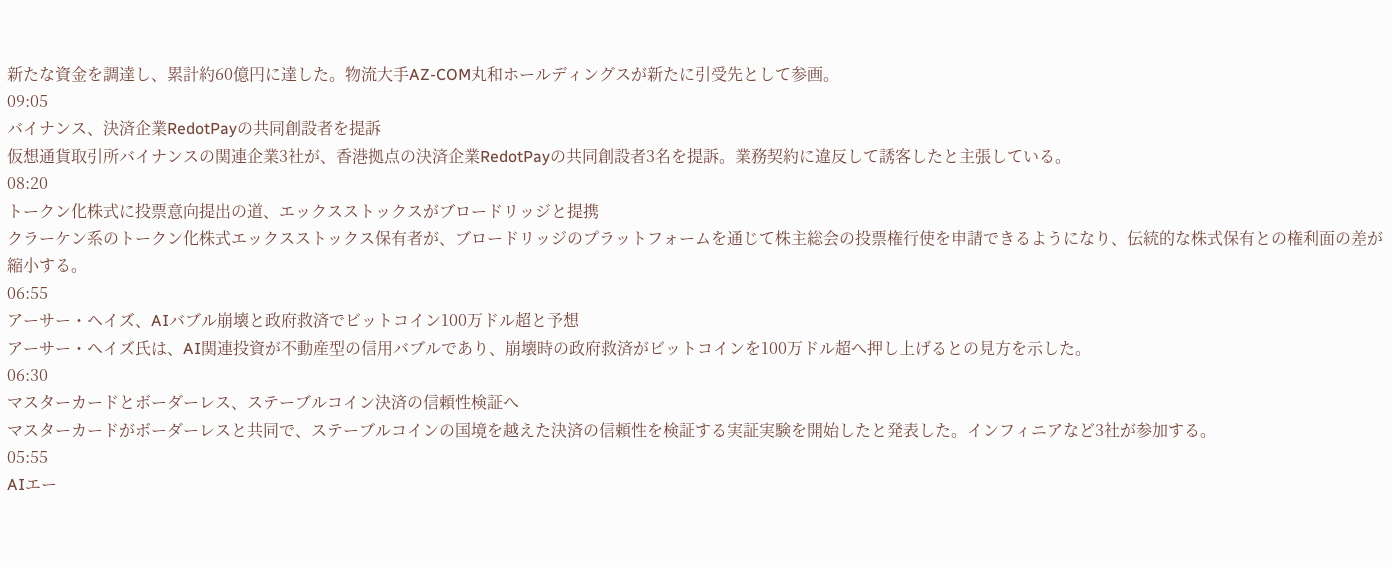新たな資金を調達し、累計約60億円に達した。物流大手AZ-COM丸和ホールディングスが新たに引受先として参画。
09:05
バイナンス、決済企業RedotPayの共同創設者を提訴
仮想通貨取引所バイナンスの関連企業3社が、香港拠点の決済企業RedotPayの共同創設者3名を提訴。業務契約に違反して誘客したと主張している。
08:20
トークン化株式に投票意向提出の道、エックスストックスがブロードリッジと提携
クラーケン系のトークン化株式エックスストックス保有者が、ブロードリッジのプラットフォームを通じて株主総会の投票権行使を申請できるようになり、伝統的な株式保有との権利面の差が縮小する。
06:55
アーサー・ヘイズ、AIバブル崩壊と政府救済でビットコイン100万ドル超と予想
アーサー・ヘイズ氏は、AI関連投資が不動産型の信用バブルであり、崩壊時の政府救済がビットコインを100万ドル超へ押し上げるとの見方を示した。
06:30
マスターカードとボーダーレス、ステーブルコイン決済の信頼性検証へ
マスターカードがボーダーレスと共同で、ステーブルコインの国境を越えた決済の信頼性を検証する実証実験を開始したと発表した。インフィニアなど3社が参加する。
05:55
AIエー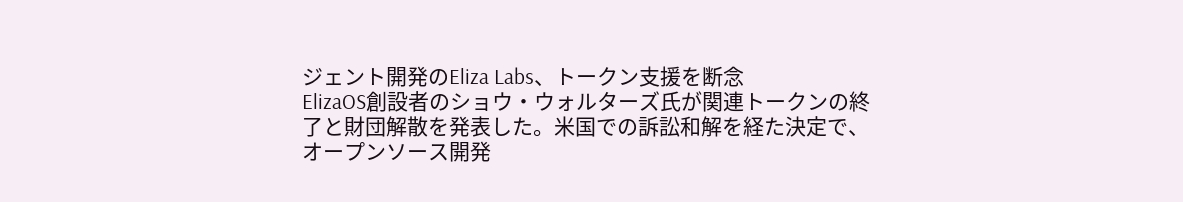ジェント開発のEliza Labs、トークン支援を断念
ElizaOS創設者のショウ・ウォルターズ氏が関連トークンの終了と財団解散を発表した。米国での訴訟和解を経た決定で、オープンソース開発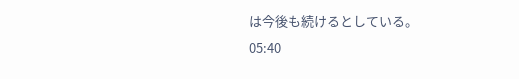は今後も続けるとしている。
05:40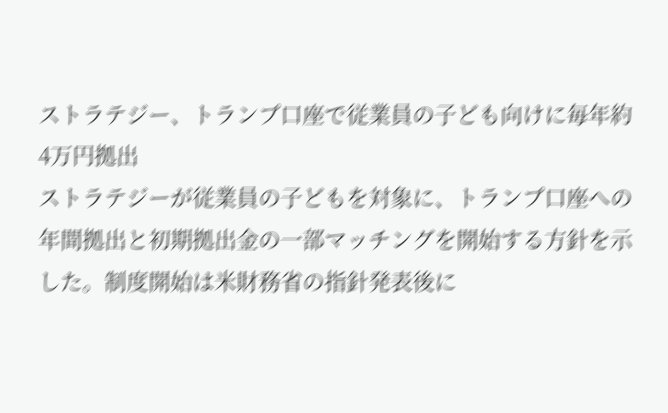ストラテジー、トランプ口座で従業員の子ども向けに毎年約4万円拠出
ストラテジーが従業員の子どもを対象に、トランプ口座への年間拠出と初期拠出金の一部マッチングを開始する方針を示した。制度開始は米財務省の指針発表後に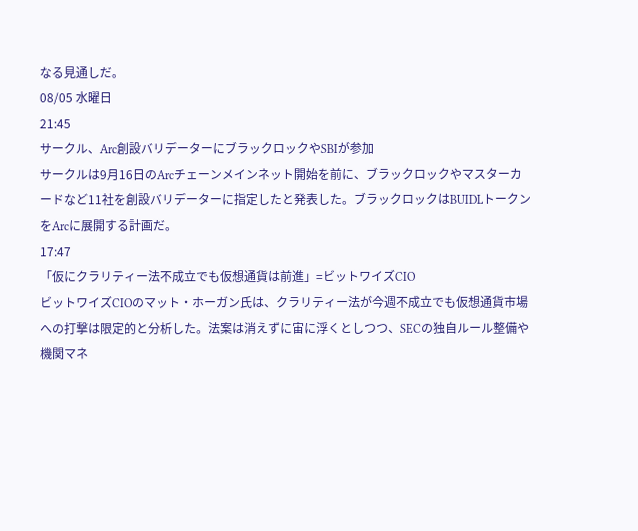なる見通しだ。
08/05 水曜日
21:45
サークル、Arc創設バリデーターにブラックロックやSBIが参加
サークルは9月16日のArcチェーンメインネット開始を前に、ブラックロックやマスターカードなど11社を創設バリデーターに指定したと発表した。ブラックロックはBUIDLトークンをArcに展開する計画だ。
17:47
「仮にクラリティー法不成立でも仮想通貨は前進」=ビットワイズCIO
ビットワイズCIOのマット・ホーガン氏は、クラリティー法が今週不成立でも仮想通貨市場への打撃は限定的と分析した。法案は消えずに宙に浮くとしつつ、SECの独自ルール整備や機関マネ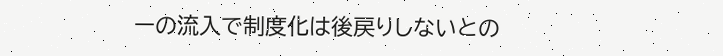ーの流入で制度化は後戻りしないとの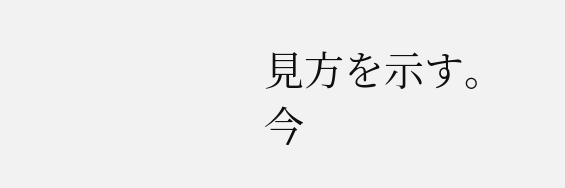見方を示す。
今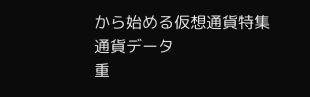から始める仮想通貨特集
通貨データ
重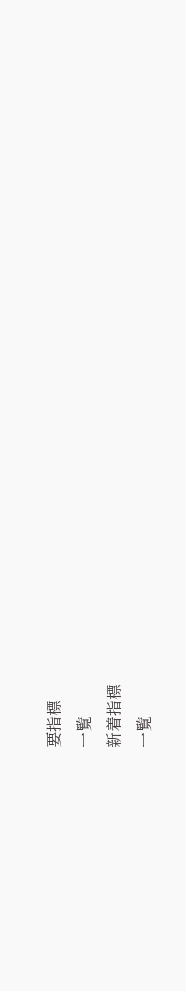要指標
一覧
新着指標
一覧